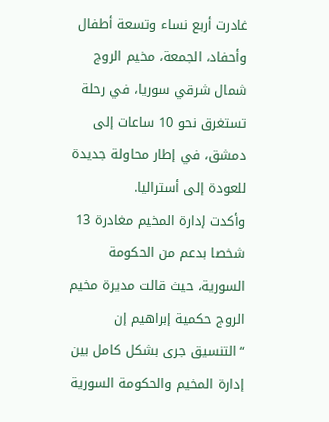غادرت أربع نساء وتسعة أطفال وأحفاد، الجمعة، مخيم الروج شمال شرقي سوريا، في رحلة تستغرق نحو 10 ساعات إلى دمشق، في إطار محاولة جديدة للعودة إلى أستراليا.
وأكدت إدارة المخيم مغادرة 13 شخصا بدعم من الحكومة السورية، حيث قالت مديرة مخيم الروج حكمية إبراهيم إن “التنسيق جرى بشكل كامل بين إدارة المخيم والحكومة السورية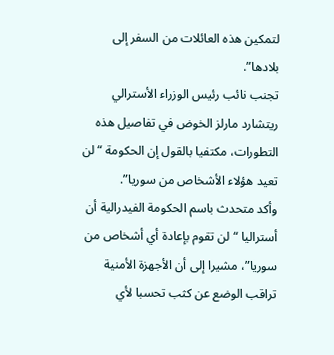لتمكين هذه العائلات من السفر إلى بلادها”.
تجنب نائب رئيس الوزراء الأسترالي ريتشارد مارلز الخوض في تفاصيل هذه التطورات، مكتفيا بالقول إن الحكومة “لن تعيد هؤلاء الأشخاص من سوريا”.
وأكد متحدث باسم الحكومة الفيدرالية أن أستراليا “لن تقوم بإعادة أي أشخاص من سوريا”، مشيرا إلى أن الأجهزة الأمنية تراقب الوضع عن كثب تحسبا لأي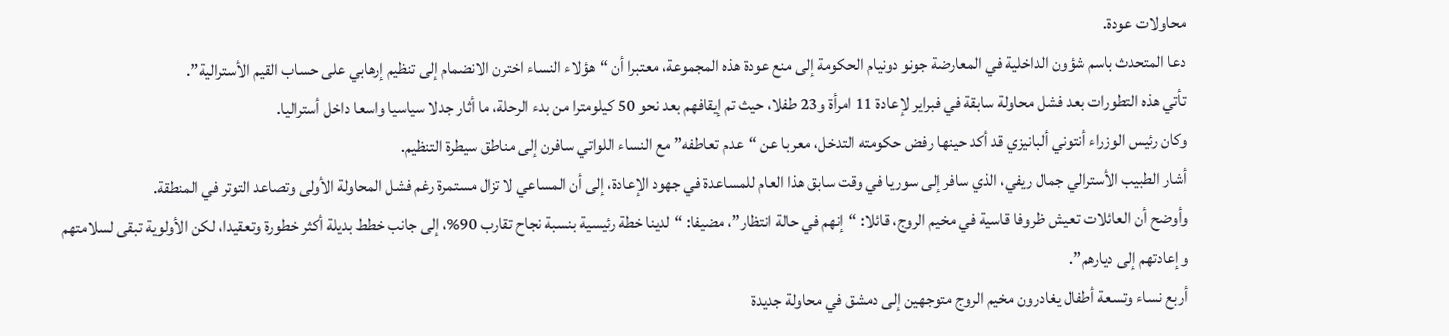محاولات عودة.
دعا المتحدث باسم شؤون الداخلية في المعارضة جونو دونيام الحكومة إلى منع عودة هذه المجموعة، معتبرا أن “هؤلاء النساء اخترن الانضمام إلى تنظيم إرهابي على حساب القيم الأسترالية”.
تأتي هذه التطورات بعد فشل محاولة سابقة في فبراير لإعادة 11 امرأة و23 طفلا، حيث تم إيقافهم بعد نحو 50 كيلومترا من بدء الرحلة، ما أثار جدلا سياسيا واسعا داخل أستراليا.
وكان رئيس الوزراء أنتوني ألبانيزي قد أكد حينها رفض حكومته التدخل، معربا عن “عدم تعاطفه” مع النساء اللواتي سافرن إلى مناطق سيطرة التنظيم.
أشار الطبيب الأسترالي جمال ريفي، الذي سافر إلى سوريا في وقت سابق هذا العام للمساعدة في جهود الإعادة، إلى أن المساعي لا تزال مستمرة رغم فشل المحاولة الأولى وتصاعد التوتر في المنطقة.
وأوضح أن العائلات تعيش ظروفا قاسية في مخيم الروج، قائلا: “إنهم في حالة انتظار”، مضيفا: “لدينا خطة رئيسية بنسبة نجاح تقارب 90%، إلى جانب خطط بديلة أكثر خطورة وتعقيدا، لكن الأولوية تبقى لسلامتهم وإعادتهم إلى ديارهم”.
أربع نساء وتسعة أطفال يغادرون مخيم الروج متوجهين إلى دمشق في محاولة جديدة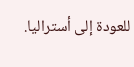للعودة إلى أستراليا.